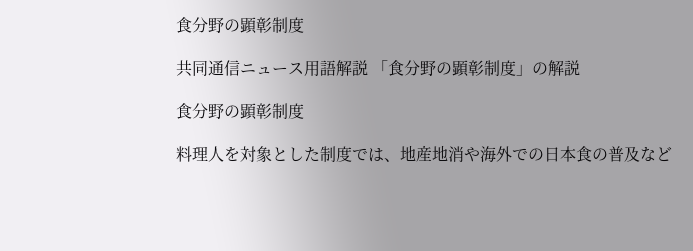食分野の顕彰制度

共同通信ニュース用語解説 「食分野の顕彰制度」の解説

食分野の顕彰制度

料理人を対象とした制度では、地産地消や海外での日本食の普及など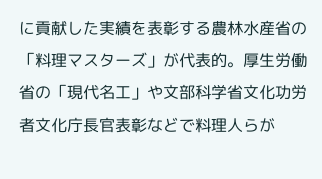に貢献した実績を表彰する農林水産省の「料理マスターズ」が代表的。厚生労働省の「現代名工」や文部科学省文化功労者文化庁長官表彰などで料理人らが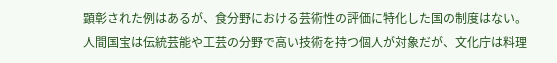顕彰された例はあるが、食分野における芸術性の評価に特化した国の制度はない。人間国宝は伝統芸能や工芸の分野で高い技術を持つ個人が対象だが、文化庁は料理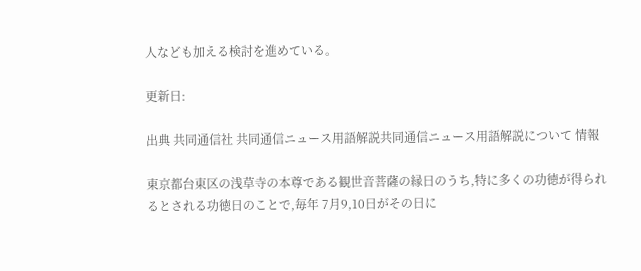人なども加える検討を進めている。

更新日:

出典 共同通信社 共同通信ニュース用語解説共同通信ニュース用語解説について 情報

東京都台東区の浅草寺の本尊である観世音菩薩の縁日のうち,特に多くの功徳が得られるとされる功徳日のことで,毎年 7月9,10日がその日に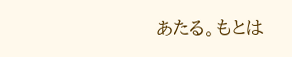あたる。もとは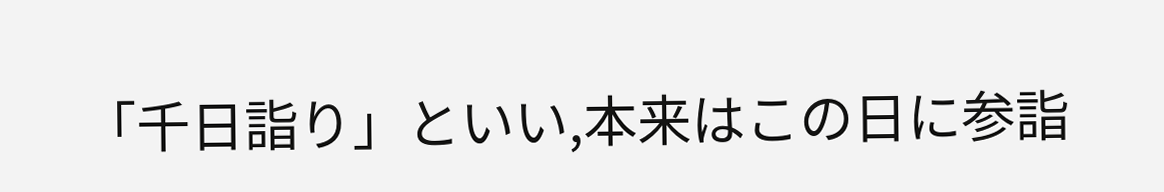「千日詣り」といい,本来はこの日に参詣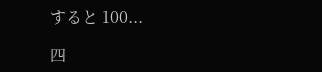すると 100...

四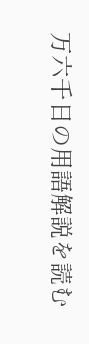万六千日の用語解説を読む